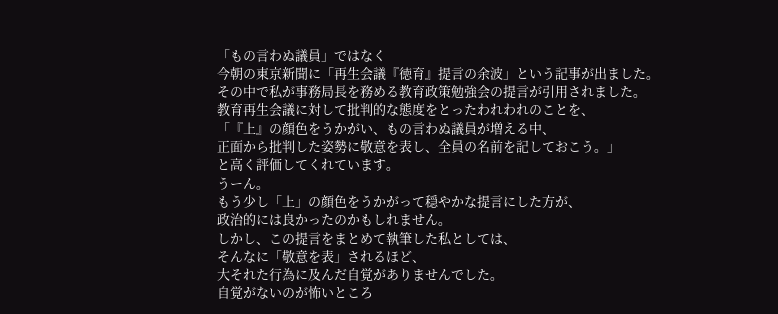「もの言わぬ議員」ではなく
今朝の東京新聞に「再生会議『徳育』提言の余波」という記事が出ました。
その中で私が事務局長を務める教育政策勉強会の提言が引用されました。
教育再生会議に対して批判的な態度をとったわれわれのことを、
「『上』の顔色をうかがい、もの言わぬ議員が増える中、
正面から批判した姿勢に敬意を表し、全員の名前を記しておこう。」
と高く評価してくれています。
うーん。
もう少し「上」の顔色をうかがって穏やかな提言にした方が、
政治的には良かったのかもしれません。
しかし、この提言をまとめて執筆した私としては、
そんなに「敬意を表」されるほど、
大それた行為に及んだ自覚がありませんでした。
自覚がないのが怖いところ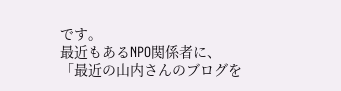です。
最近もあるNPO関係者に、
「最近の山内さんのブログを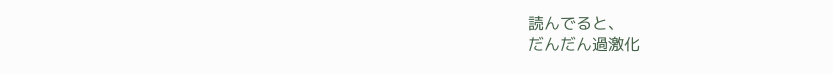読んでると、
だんだん過激化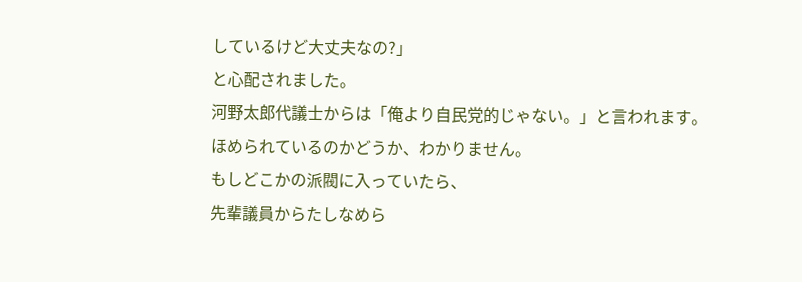しているけど大丈夫なの?」
と心配されました。
河野太郎代議士からは「俺より自民党的じゃない。」と言われます。
ほめられているのかどうか、わかりません。
もしどこかの派閥に入っていたら、
先輩議員からたしなめら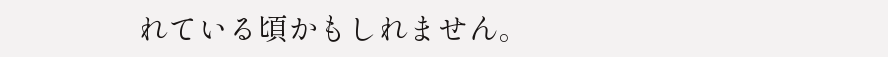れている頃かもしれません。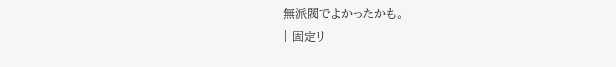無派閥でよかったかも。
| 固定リ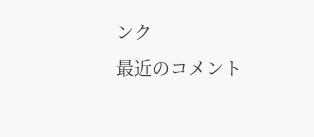ンク
最近のコメント